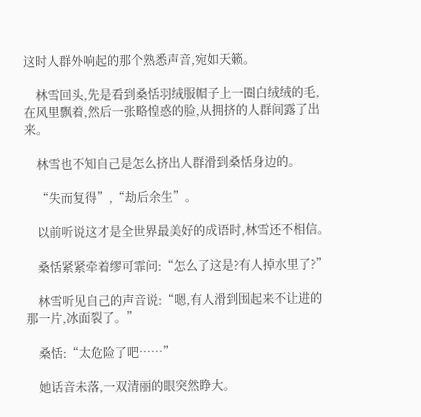这时人群外响起的那个熟悉声音,宛如天籁。

    林雪回头,先是看到桑恬羽绒服帽子上一圈白绒绒的毛,在风里飘着,然后一张略惶惑的脸,从拥挤的人群间露了出来。

    林雪也不知自己是怎么挤出人群滑到桑恬身边的。

    “失而复得”,“劫后余生”。

    以前听说这才是全世界最美好的成语时,林雪还不相信。

    桑恬紧紧牵着缪可霏问:“怎么了这是?有人掉水里了?”

    林雪听见自己的声音说:“嗯,有人滑到围起来不让进的那一片,冰面裂了。”

    桑恬:“太危险了吧……”

    她话音未落,一双清丽的眼突然睁大。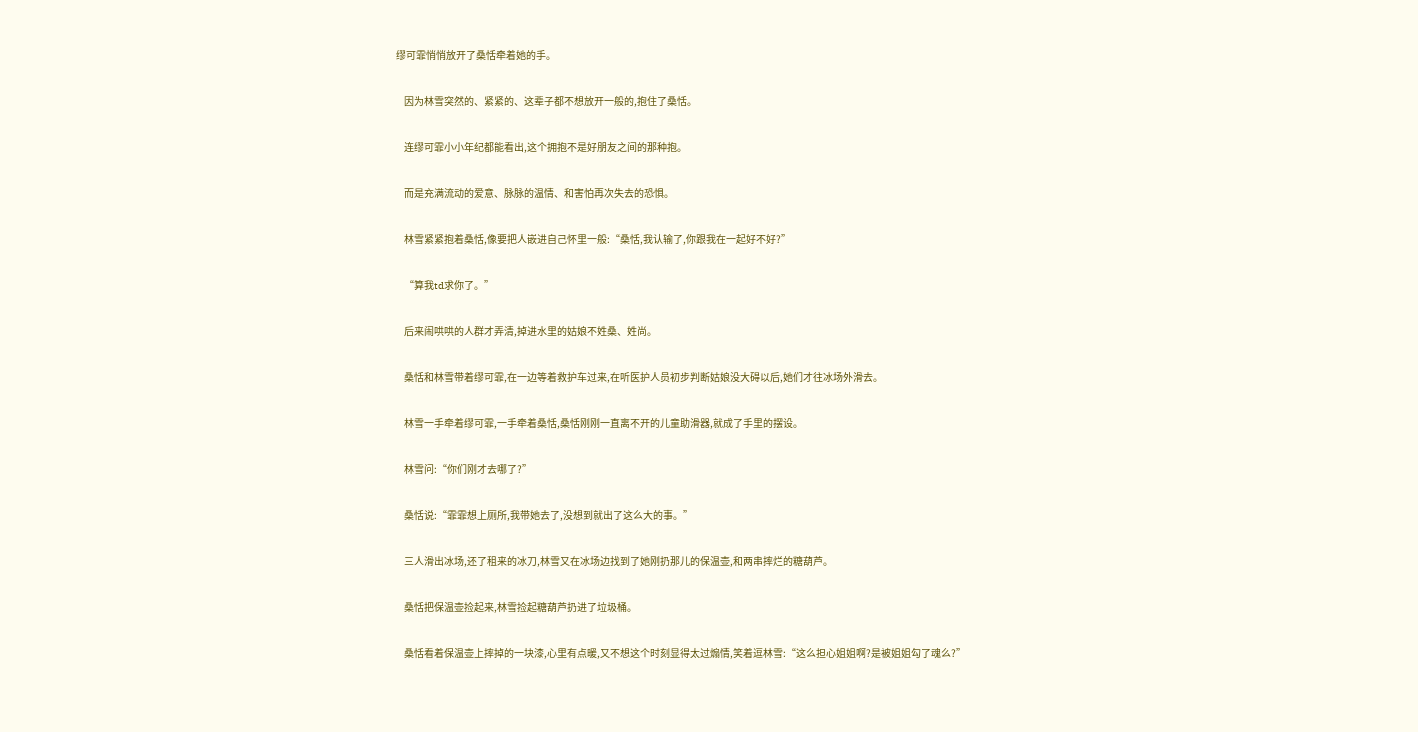缪可霏悄悄放开了桑恬牵着她的手。

    因为林雪突然的、紧紧的、这辈子都不想放开一般的,抱住了桑恬。

    连缪可霏小小年纪都能看出,这个拥抱不是好朋友之间的那种抱。

    而是充满流动的爱意、脉脉的温情、和害怕再次失去的恐惧。

    林雪紧紧抱着桑恬,像要把人嵌进自己怀里一般:“桑恬,我认输了,你跟我在一起好不好?”

    “算我td求你了。”

    后来闹哄哄的人群才弄清,掉进水里的姑娘不姓桑、姓尚。

    桑恬和林雪带着缪可霏,在一边等着救护车过来,在听医护人员初步判断姑娘没大碍以后,她们才往冰场外滑去。

    林雪一手牵着缪可霏,一手牵着桑恬,桑恬刚刚一直离不开的儿童助滑器,就成了手里的摆设。

    林雪问:“你们刚才去哪了?”

    桑恬说:“霏霏想上厕所,我带她去了,没想到就出了这么大的事。”

    三人滑出冰场,还了租来的冰刀,林雪又在冰场边找到了她刚扔那儿的保温壶,和两串摔烂的糖葫芦。

    桑恬把保温壶捡起来,林雪捡起糖葫芦扔进了垃圾桶。

    桑恬看着保温壶上摔掉的一块漆,心里有点暖,又不想这个时刻显得太过煽情,笑着逗林雪:“这么担心姐姐啊?是被姐姐勾了魂么?”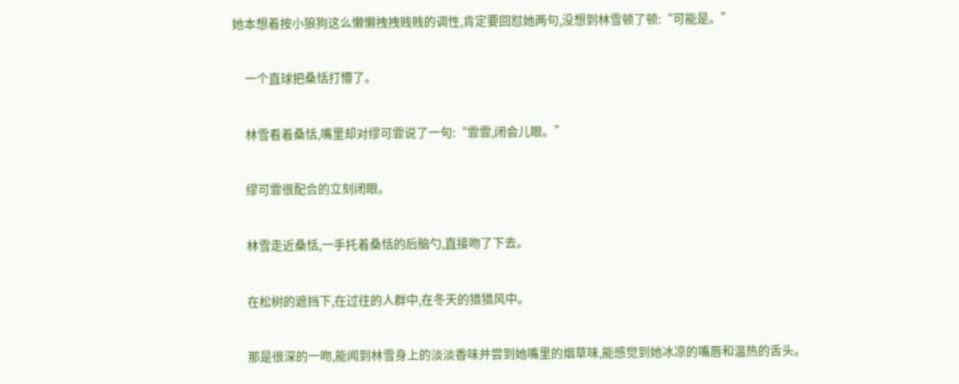她本想着按小狼狗这么懒懒拽拽贱贱的调性,肯定要回怼她两句,没想到林雪顿了顿:“可能是。”

    一个直球把桑恬打懵了。

    林雪看着桑恬,嘴里却对缪可霏说了一句:“霏霏,闭会儿眼。”

    缪可霏很配合的立刻闭眼。

    林雪走近桑恬,一手托着桑恬的后脑勺,直接吻了下去。

    在松树的遮挡下,在过往的人群中,在冬天的猎猎风中。

    那是很深的一吻,能闻到林雪身上的淡淡香味并尝到她嘴里的烟草味,能感觉到她冰凉的嘴唇和温热的舌头。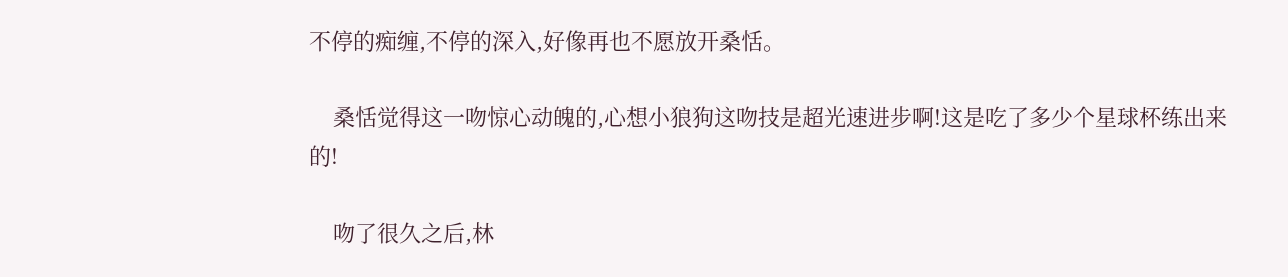不停的痴缠,不停的深入,好像再也不愿放开桑恬。

    桑恬觉得这一吻惊心动魄的,心想小狼狗这吻技是超光速进步啊!这是吃了多少个星球杯练出来的!

    吻了很久之后,林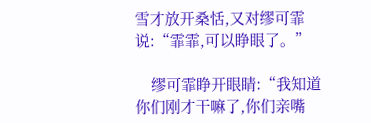雪才放开桑恬,又对缪可霏说:“霏霏,可以睁眼了。”

    缪可霏睁开眼睛:“我知道你们刚才干嘛了,你们亲嘴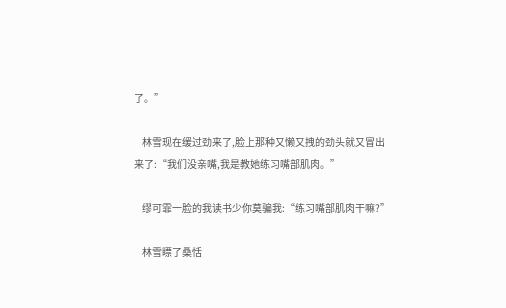了。”

    林雪现在缓过劲来了,脸上那种又懒又拽的劲头就又冒出来了:“我们没亲嘴,我是教她练习嘴部肌肉。”

    缪可霏一脸的我读书少你莫骗我:“练习嘴部肌肉干嘛?”

    林雪瞟了桑恬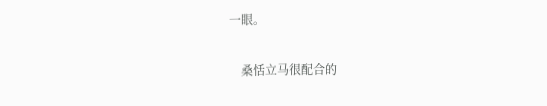一眼。

    桑恬立马很配合的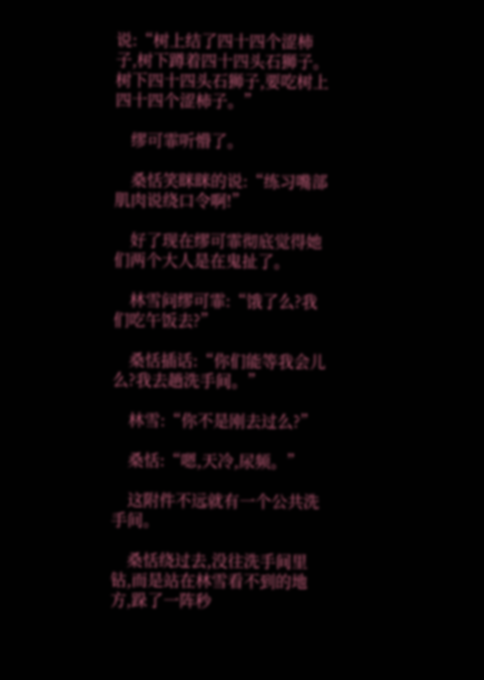说:“树上结了四十四个涩柿子,树下蹲着四十四头石狮子。树下四十四头石狮子,要吃树上四十四个涩柿子。”

    缪可霏听懵了。

    桑恬笑眯眯的说:“练习嘴部肌肉说绕口令啊!”

    好了现在缪可霏彻底觉得她们两个大人是在鬼扯了。

    林雪问缪可霏:“饿了么?我们吃午饭去?”

    桑恬插话:“你们能等我会儿么?我去趟洗手间。”

    林雪:“你不是刚去过么?”

    桑恬:“嗯,天冷,尿频。”

    这附件不远就有一个公共洗手间。

    桑恬绕过去,没往洗手间里钻,而是站在林雪看不到的地方,跺了一阵秒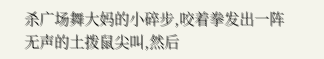杀广场舞大妈的小碎步,咬着拳发出一阵无声的土拨鼠尖叫,然后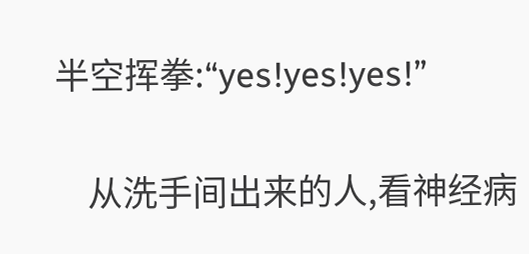半空挥拳:“yes!yes!yes!”

    从洗手间出来的人,看神经病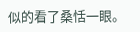似的看了桑恬一眼。